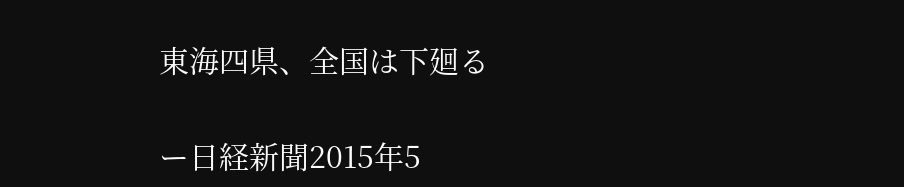東海四県、全国は下廻る

ー日経新聞2015年5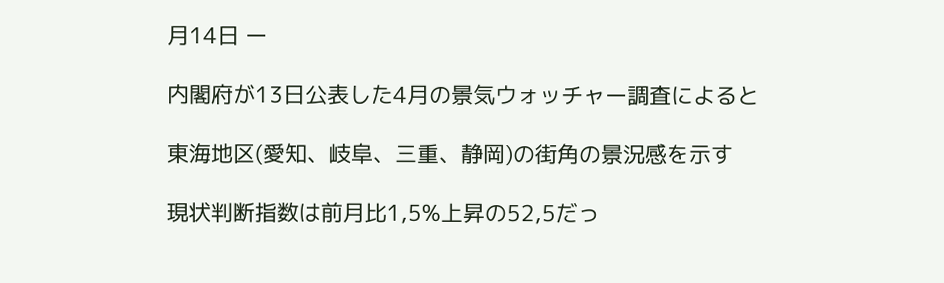月14日 ー

内閣府が13日公表した4月の景気ウォッチャー調査によると

東海地区(愛知、岐阜、三重、静岡)の街角の景況感を示す

現状判断指数は前月比1,5%上昇の52,5だっ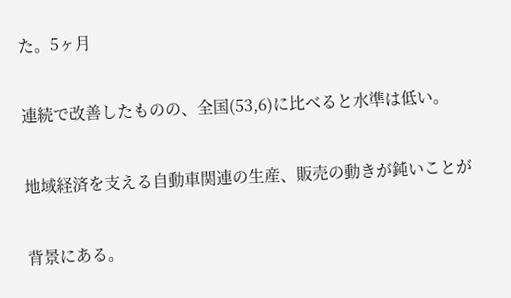た。5ヶ月

連続で改善したものの、全国(53,6)に比べると水準は低い。

地域経済を支える自動車関連の生産、販売の動きが鈍いことが

背景にある。